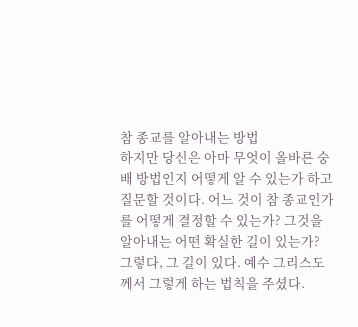참 종교를 알아내는 방법
하지만 당신은 아마 무엇이 올바른 숭배 방법인지 어떻게 알 수 있는가 하고 질문할 것이다. 어느 것이 참 종교인가를 어떻게 결정할 수 있는가? 그것을 알아내는 어떤 확실한 길이 있는가?
그렇다, 그 길이 있다. 예수 그리스도께서 그렇게 하는 법칙을 주셨다.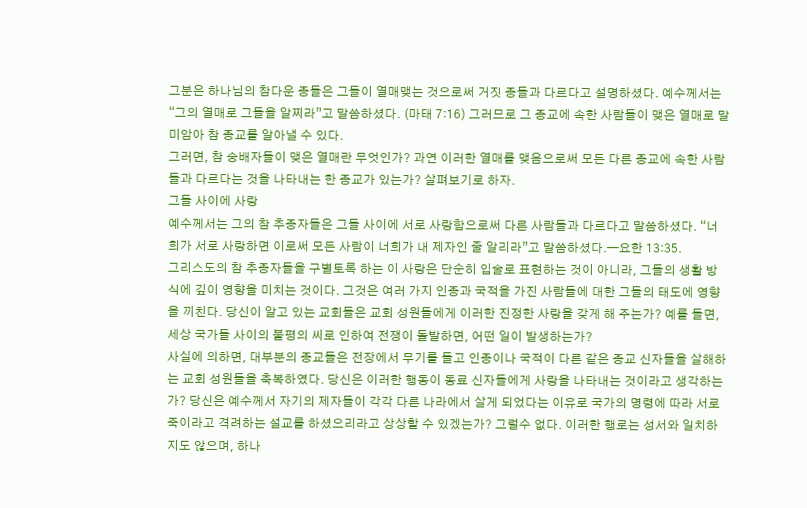그분은 하나님의 참다운 종들은 그들이 열매맺는 것으로써 거짓 종들과 다르다고 설명하셨다. 예수께서는 “그의 열매로 그들을 알찌라”고 말씀하셨다. (마태 7:16) 그러므로 그 종교에 속한 사람들이 맺은 열매로 말미암아 참 종교를 알아낼 수 있다.
그러면, 참 숭배자들이 맺은 열매란 무엇인가? 과연 이러한 열매를 맺음으로써 모든 다른 종교에 속한 사람들과 다르다는 것을 나타내는 한 종교가 있는가? 살펴보기로 하자.
그들 사이에 사랑
예수께서는 그의 참 추종자들은 그들 사이에 서로 사랑함으로써 다른 사람들과 다르다고 말씀하셨다. “너희가 서로 사랑하면 이로써 모든 사람이 너희가 내 제자인 줄 알리라”고 말씀하셨다.—요한 13:35.
그리스도의 참 추종자들을 구별토록 하는 이 사랑은 단순히 입술로 표현하는 것이 아니라, 그들의 생활 방식에 깊이 영향을 미치는 것이다. 그것은 여러 가지 인종과 국적을 가진 사람들에 대한 그들의 태도에 영향을 끼친다. 당신이 알고 있는 교회들은 교회 성원들에게 이러한 진정한 사랑을 갖게 해 주는가? 예를 들면, 세상 국가들 사이의 불평의 씨로 인하여 전쟁이 돌발하면, 어떤 일이 발생하는가?
사실에 의하면, 대부분의 종교들은 전장에서 무기를 들고 인종이나 국적이 다른 같은 종교 신자들을 살해하는 교회 성원들을 축복하였다. 당신은 이러한 행동이 동료 신자들에게 사랑을 나타내는 것이라고 생각하는가? 당신은 예수께서 자기의 제자들이 각각 다른 나라에서 살게 되었다는 이유로 국가의 명령에 따라 서로 죽이라고 격려하는 설교를 하셨으리라고 상상할 수 있겠는가? 그럴수 없다. 이러한 행로는 성서와 일치하지도 않으며, 하나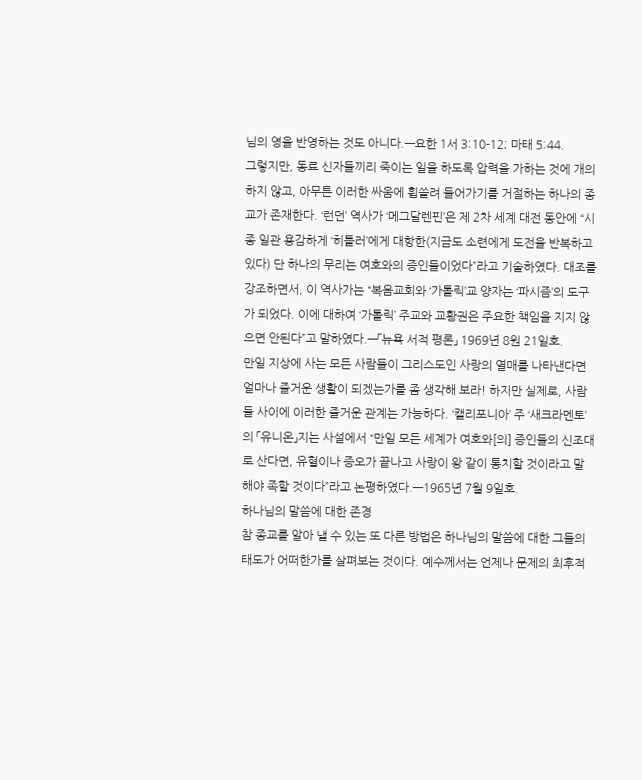님의 영을 반영하는 것도 아니다.—요한 1서 3:10-12; 마태 5:44.
그렇지만, 동료 신자들끼리 죽이는 일을 하도록 압력을 가하는 것에 개의하지 않고, 아무튼 이러한 싸움에 휩쓸려 들어가기를 거절하는 하나의 종교가 존재한다. ‘런던’ 역사가 ‘메그달렌핀’은 제 2차 세계 대전 동안에 “시종 일관 용감하게 ‘히틀러’에게 대항한(지금도 소련에게 도전을 반복하고 있다) 단 하나의 무리는 여호와의 증인들이었다”라고 기술하였다. 대조를 강조하면서, 이 역사가는 “복음교회와 ‘가톨릭’교 양자는 ‘파시즘’의 도구가 되었다. 이에 대하여 ‘가톨릭’ 주교와 교황권은 주요한 책임을 지지 않으면 안된다”고 말하였다.—「뉴욕 서적 평론」 1969년 8원 21일호.
만일 지상에 사는 모든 사람들이 그리스도인 사랑의 열매를 나타낸다면 얼마나 즐거운 생활이 되겠는가를 좀 생각해 보라! 하지만 실제로, 사람들 사이에 이러한 즐거운 관계는 가능하다. ‘캘리포니아’ 주 ‘새크라멘토’의 「유니온」지는 사설에서 “만일 모든 세계가 여호와[의] 증인들의 신조대로 산다면, 유혈이나 증오가 끝나고 사랑이 왕 같이 통치할 것이라고 말해야 족할 것이다”라고 논평하였다.—1965년 7월 9일호.
하나님의 말씀에 대한 존경
참 종교를 알아 낼 수 있는 또 다른 방법은 하나님의 말씀에 대한 그들의 태도가 어떠한가를 살펴보는 것이다. 예수께서는 언제나 문제의 최후적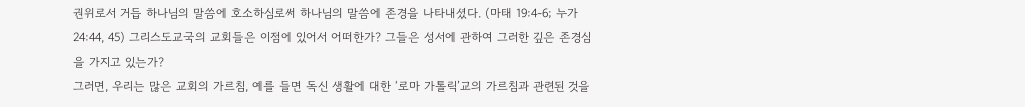권위로서 거듭 하나님의 말씀에 호소하심로써 하나님의 말씀에 존경을 나타내셨다. (마태 19:4-6; 누가 24:44, 45) 그리스도교국의 교회들은 이점에 있어서 어떠한가? 그들은 성서에 관하여 그러한 깊은 존경심을 가지고 있는가?
그러면, 우리는 많은 교회의 가르침, 예를 들면 독신 생활에 대한 ‘로마 가톨릭’교의 가르침과 관련된 것을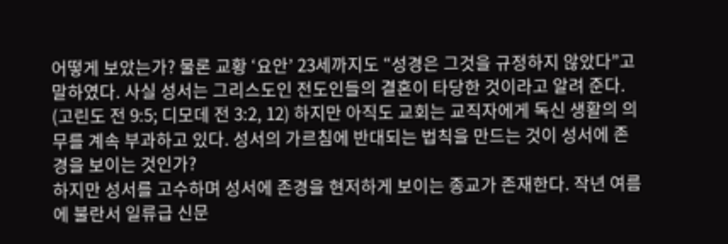어떻게 보았는가? 물론 교황 ‘요안’ 23세까지도 “성경은 그것을 규정하지 않았다”고 말하였다. 사실 성서는 그리스도인 전도인들의 결혼이 타당한 것이라고 알려 준다. (고린도 전 9:5; 디모데 전 3:2, 12) 하지만 아직도 교회는 교직자에게 독신 생활의 의무를 계속 부과하고 있다. 성서의 가르침에 반대되는 법칙을 만드는 것이 성서에 존경을 보이는 것인가?
하지만 성서를 고수하며 성서에 존경을 현저하게 보이는 종교가 존재한다. 작년 여름에 불란서 일류급 신문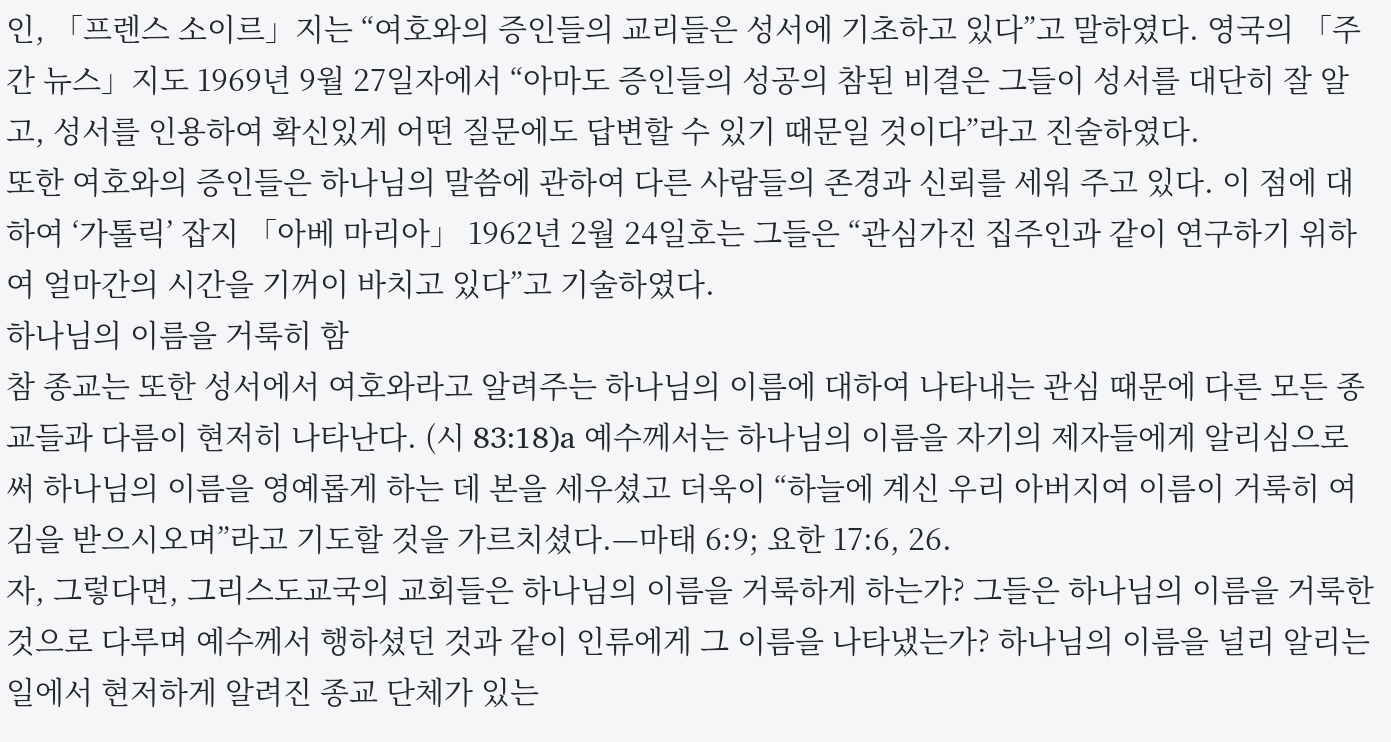인, 「프렌스 소이르」지는 “여호와의 증인들의 교리들은 성서에 기초하고 있다”고 말하였다. 영국의 「주간 뉴스」지도 1969년 9월 27일자에서 “아마도 증인들의 성공의 참된 비결은 그들이 성서를 대단히 잘 알고, 성서를 인용하여 확신있게 어떤 질문에도 답변할 수 있기 때문일 것이다”라고 진술하였다.
또한 여호와의 증인들은 하나님의 말씀에 관하여 다른 사람들의 존경과 신뢰를 세워 주고 있다. 이 점에 대하여 ‘가톨릭’ 잡지 「아베 마리아」 1962년 2월 24일호는 그들은 “관심가진 집주인과 같이 연구하기 위하여 얼마간의 시간을 기꺼이 바치고 있다”고 기술하였다.
하나님의 이름을 거룩히 함
참 종교는 또한 성서에서 여호와라고 알려주는 하나님의 이름에 대하여 나타내는 관심 때문에 다른 모든 종교들과 다름이 현저히 나타난다. (시 83:18)a 예수께서는 하나님의 이름을 자기의 제자들에게 알리심으로써 하나님의 이름을 영예롭게 하는 데 본을 세우셨고 더욱이 “하늘에 계신 우리 아버지여 이름이 거룩히 여김을 받으시오며”라고 기도할 것을 가르치셨다.—마태 6:9; 요한 17:6, 26.
자, 그렇다면, 그리스도교국의 교회들은 하나님의 이름을 거룩하게 하는가? 그들은 하나님의 이름을 거룩한 것으로 다루며 예수께서 행하셨던 것과 같이 인류에게 그 이름을 나타냈는가? 하나님의 이름을 널리 알리는 일에서 현저하게 알려진 종교 단체가 있는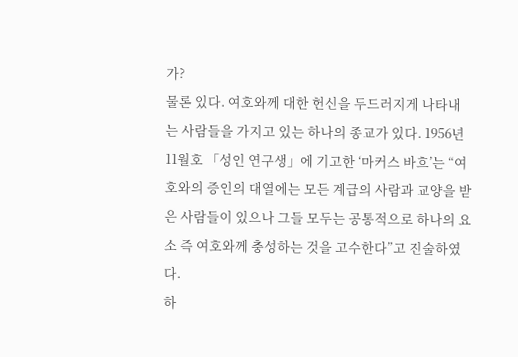가?
물론 있다. 여호와께 대한 헌신을 두드러지게 나타내는 사람들을 가지고 있는 하나의 종교가 있다. 1956년 11월호 「성인 연구생」에 기고한 ‘마커스 바흐’는 “여호와의 증인의 대열에는 모든 계급의 사람과 교양을 받은 사람들이 있으나 그들 모두는 공통적으로 하나의 요소 즉 여호와께 충성하는 것을 고수한다”고 진술하였다.
하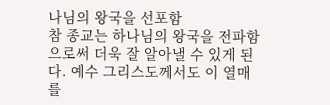나님의 왕국을 선포함
참 종교는 하나님의 왕국을 전파함으로써 더욱 잘 알아낼 수 있게 된다. 예수 그리스도께서도 이 열매를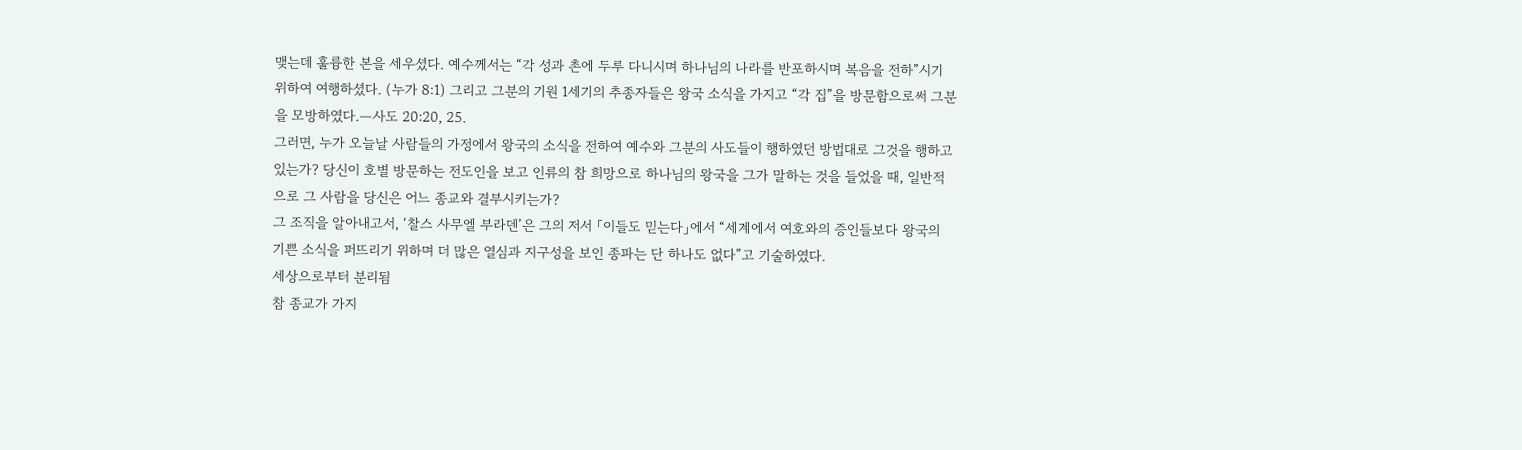맺는데 훌륭한 본을 세우셨다. 예수께서는 “각 성과 촌에 두루 다니시며 하나님의 나라를 반포하시며 복음을 전하”시기 위하여 여행하셨다. (누가 8:1) 그리고 그분의 기원 1세기의 추종자들은 왕국 소식을 가지고 “각 집”을 방문함으로써 그분을 모방하였다.—사도 20:20, 25.
그러면, 누가 오늘날 사람들의 가정에서 왕국의 소식을 전하여 예수와 그분의 사도들이 행하였던 방법대로 그것을 행하고 있는가? 당신이 호별 방문하는 전도인을 보고 인류의 참 희망으로 하나님의 왕국을 그가 말하는 것을 들었을 때, 일반적으로 그 사람을 당신은 어느 종교와 결부시키는가?
그 조직을 알아내고서, ‘찰스 사무엘 부라덴’은 그의 저서 「이들도 믿는다」에서 “세계에서 여호와의 증인들보다 왕국의 기쁜 소식을 퍼뜨리기 위하며 더 많은 열심과 지구성을 보인 종파는 단 하나도 없다”고 기술하였다.
세상으로부터 분리됨
참 종교가 가지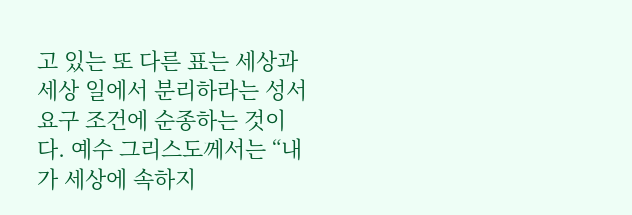고 있는 또 다른 표는 세상과 세상 일에서 분리하라는 성서 요구 조건에 순종하는 것이다. 예수 그리스도께서는 “내가 세상에 속하지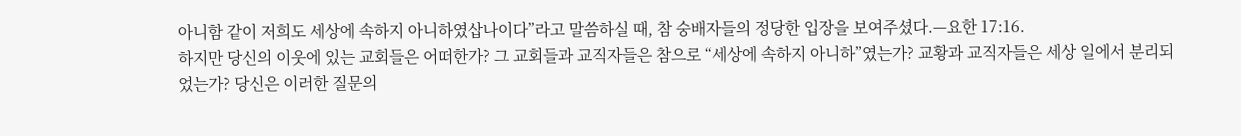아니함 같이 저희도 세상에 속하지 아니하였삽나이다”라고 말씀하실 때, 참 숭배자들의 정당한 입장을 보여주셨다.—요한 17:16.
하지만 당신의 이웃에 있는 교회들은 어떠한가? 그 교회들과 교직자들은 참으로 “세상에 속하지 아니하”였는가? 교황과 교직자들은 세상 일에서 분리되었는가? 당신은 이러한 질문의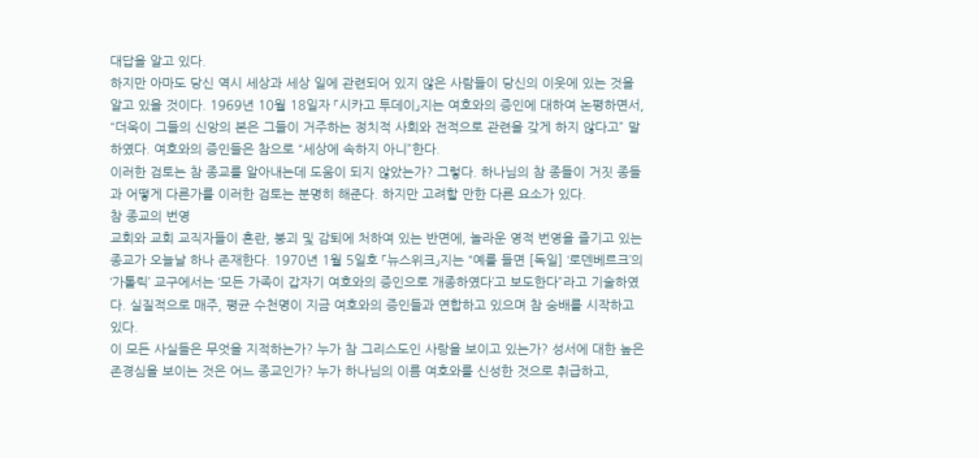대답을 알고 있다.
하지만 아마도 당신 역시 세상과 세상 일에 관련되어 있지 않은 사람들이 당신의 이웃에 있는 것을 알고 있을 것이다. 1969년 10월 18일자 「시카고 투데이」지는 여호와의 증인에 대하여 논평하면서, “더욱이 그들의 신앙의 본은 그들이 거주하는 정치적 사회와 전적으로 관련을 갖게 하지 않다고” 말하였다. 여호와의 증인들은 참으로 “세상에 속하지 아니”한다.
이러한 검토는 참 종교를 알아내는데 도움이 되지 않았는가? 그렇다. 하나님의 참 종들이 거짓 종들과 어떻게 다른가를 이러한 검토는 분명히 해준다. 하지만 고려할 만한 다른 요소가 있다.
참 종교의 번영
교회와 교회 교직자들이 혼란, 붕괴 및 감퇴에 처하여 있는 반면에, 놀라운 영적 번영을 즐기고 있는 종교가 오늘날 하나 존재한다. 1970년 1월 5일호 「뉴스위크」지는 “예를 들면 [독일] ‘로덴베르크’의 ‘가톨릭’ 교구에서는 ‘모든 가족이 갑자기 여호와의 증인으로 개종하였다’고 보도한다”라고 기술하였다. 실질적으로 매주, 평균 수천명이 지금 여호와의 증인들과 연합하고 있으며 참 숭배를 시작하고 있다.
이 모든 사실들은 무엇을 지적하는가? 누가 참 그리스도인 사랑을 보이고 있는가? 성서에 대한 높은 존경심을 보이는 것은 어느 종교인가? 누가 하나님의 이름 여호와를 신성한 것으로 취급하고,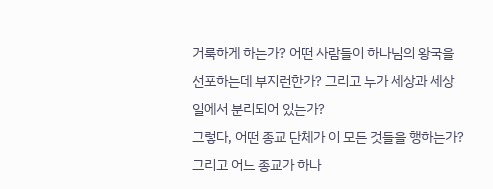거룩하게 하는가? 어떤 사람들이 하나님의 왕국을 선포하는데 부지런한가? 그리고 누가 세상과 세상 일에서 분리되어 있는가?
그렇다, 어떤 종교 단체가 이 모든 것들을 행하는가? 그리고 어느 종교가 하나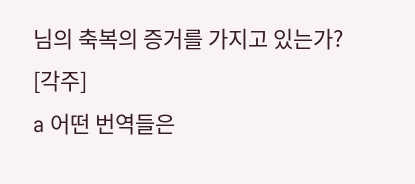님의 축복의 증거를 가지고 있는가?
[각주]
a 어떤 번역들은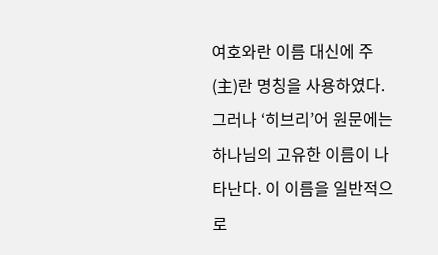여호와란 이름 대신에 주(主)란 명칭을 사용하였다. 그러나 ‘히브리’어 원문에는 하나님의 고유한 이름이 나타난다. 이 이름을 일반적으로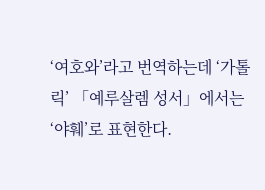‘여호와’라고 번역하는데 ‘가톨릭’ 「예루살렘 성서」에서는 ‘야훼’로 표현한다.